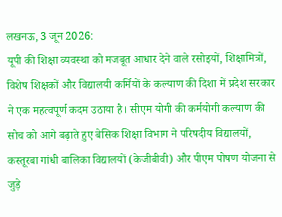लखनऊ, 3 जून 2026:
यूपी की शिक्षा व्यवस्था को मजबूत आधार देने वाले रसोइयों, शिक्षामित्रों, विशेष शिक्षकों और विद्यालयी कर्मियों के कल्याण की दिशा में प्रदेश सरकार ने एक महत्वपूर्ण कदम उठाया है। सीएम योगी की कर्मयोगी कल्याण की सोच को आगे बढ़ाते हुए बेसिक शिक्षा विभाग ने परिषदीय विद्यालयों, कस्तूरबा गांधी बालिका विद्यालयों (केजीबीवी) और पीएम पोषण योजना से जुड़े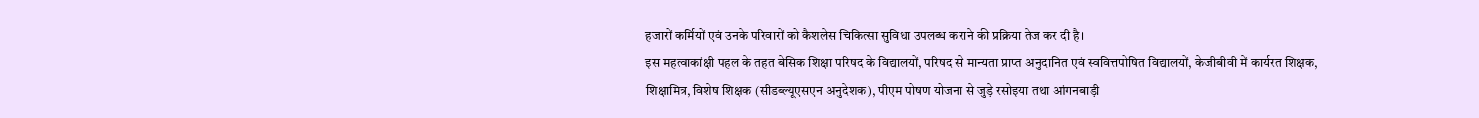हजारों कर्मियों एवं उनके परिवारों को कैशलेस चिकित्सा सुविधा उपलब्ध कराने की प्रक्रिया तेज कर दी है।
इस महत्वाकांक्षी पहल के तहत बेसिक शिक्षा परिषद के विद्यालयों, परिषद से मान्यता प्राप्त अनुदानित एवं स्ववित्तपोषित विद्यालयों, केजीबीवी में कार्यरत शिक्षक, शिक्षामित्र, विशेष शिक्षक (सीडब्ल्यूएसएन अनुदेशक), पीएम पोषण योजना से जुड़े रसोइया तथा आंगनबाड़ी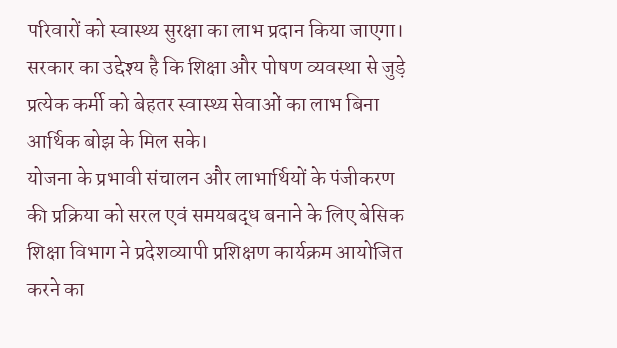परिवारों को स्वास्थ्य सुरक्षा का लाभ प्रदान किया जाएगा। सरकार का उद्देश्य है कि शिक्षा और पोषण व्यवस्था से जुड़े प्रत्येक कर्मी को बेहतर स्वास्थ्य सेवाओं का लाभ बिना आर्थिक बोझ के मिल सके।
योजना के प्रभावी संचालन और लाभार्थियों के पंजीकरण की प्रक्रिया को सरल एवं समयबद्ध बनाने के लिए बेसिक शिक्षा विभाग ने प्रदेशव्यापी प्रशिक्षण कार्यक्रम आयोजित करने का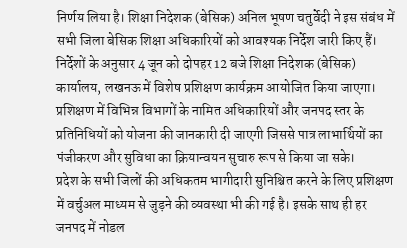निर्णय लिया है। शिक्षा निदेशक (बेसिक) अनिल भूषण चतुर्वेदी ने इस संबंध में सभी जिला बेसिक शिक्षा अधिकारियों को आवश्यक निर्देश जारी किए हैं।
निर्देशों के अनुसार 4 जून को दोपहर 12 बजे शिक्षा निदेशक (बेसिक) कार्यालय, लखनऊ में विशेष प्रशिक्षण कार्यक्रम आयोजित किया जाएगा।
प्रशिक्षण में विभिन्न विभागों के नामित अधिकारियों और जनपद स्तर के प्रतिनिधियों को योजना की जानकारी दी जाएगी जिससे पात्र लाभार्थियों का पंजीकरण और सुविधा का क्रियान्वयन सुचारु रूप से किया जा सके।
प्रदेश के सभी जिलों की अधिकतम भागीदारी सुनिश्चित करने के लिए प्रशिक्षण में वर्चुअल माध्यम से जुड़ने की व्यवस्था भी की गई है। इसके साथ ही हर जनपद में नोडल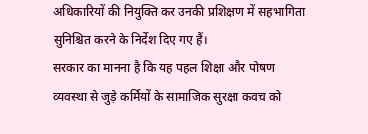अधिकारियों की नियुक्ति कर उनकी प्रशिक्षण में सहभागिता सुनिश्चित करने के निर्देश दिए गए हैं।
सरकार का मानना है कि यह पहल शिक्षा और पोषण व्यवस्था से जुड़े कर्मियों के सामाजिक सुरक्षा कवच को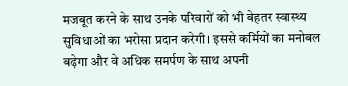मजबूत करने के साथ उनके परिवारों को भी बेहतर स्वास्थ्य सुविधाओं का भरोसा प्रदान करेगी। इससे कर्मियों का मनोबल बढ़ेगा और वे अधिक समर्पण के साथ अपनी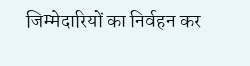जिम्मेदारियों का निर्वहन कर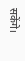सकेंगे।